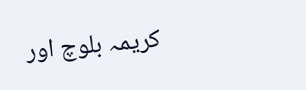کریمہ بلوچ اور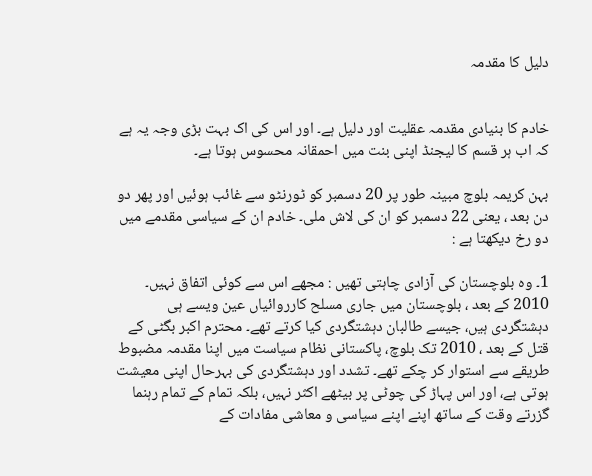دلیل کا مقدمہ


خادم کا بنیادی مقدمہ عقلیت اور دلیل ہے۔ اور اس کی اک بہت بڑی وجہ یہ ہے کہ اب ہر قسم کا لیجنڈ اپنی بنت میں احمقانہ محسوس ہوتا ہے۔

بہن کریمہ بلوچ مبینہ طور پر 20 دسمبر کو ٹورنٹو سے غائب ہوئیں اور پھر دو دن بعد ، یعنی 22 دسمبر کو ان کی لاش ملی۔ خادم ان کے سیاسی مقدمے میں دو رخ دیکھتا ہے :

1۔ وہ بلوچستان کی آزادی چاہتی تھیں : مجھے اس سے کوئی اتفاق نہیں۔ 2010 کے بعد ، بلوچستان میں جاری مسلح کارروائیاں عین ویسے ہی دہشتگردی ہیں، جیسے طالبان دہشتگردی کیا کرتے تھے۔ محترم اکبر بگٹی کے قتل کے بعد ، 2010 تک بلوچ، پاکستانی نظام سیاست میں اپنا مقدمہ مضبوط طریقے سے استوار کر چکے تھے۔ تشدد اور دہشتگردی کی بہرحال اپنی معیشت ہوتی ہے، اور اس پہاڑ کی چوٹی پر بیٹھے اکثر نہیں، بلکہ تمام کے تمام رہنما گزرتے وقت کے ساتھ اپنے اپنے سیاسی و معاشی مفادات کے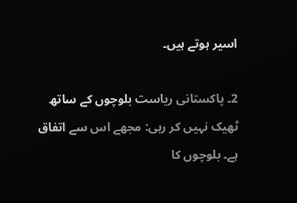اسیر ہوتے ہیں۔

2۔ پاکستانی ریاست بلوچوں کے ساتھ ٹھیک نہیں کر رہی: مجھے اس سے اتفاق ہے۔ بلوچوں کا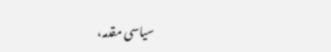سیاسی مقدمہ،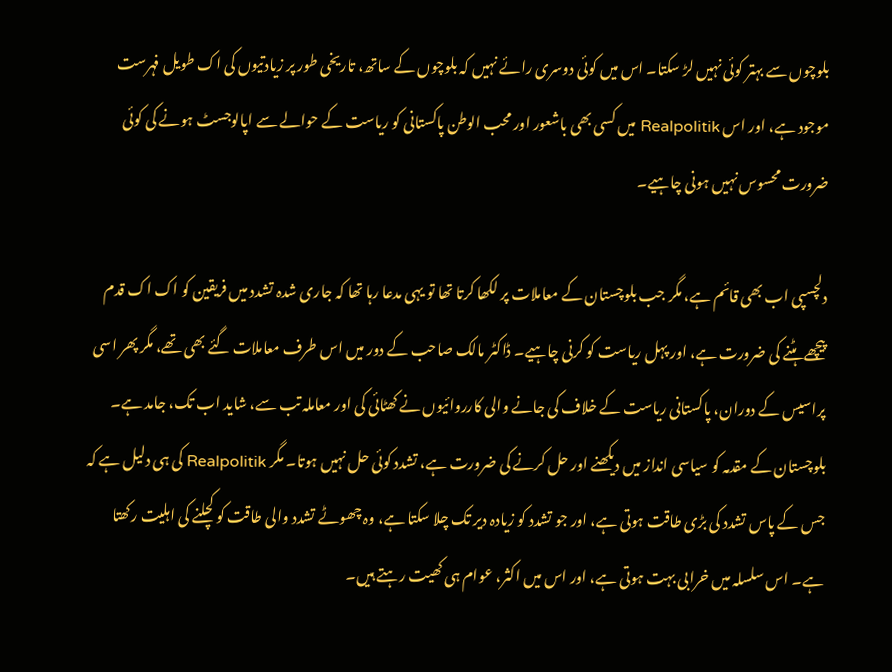بلوچوں سے بہتر کوئی نہیں لڑ سکتا۔ اس میں کوئی دوسری رائے نہیں کہ بلوچوں کے ساتھ، تاریخی طور پر زیادتیوں کی اک طویل فہرست موجود ہے، اور اس Realpolitik میں کسی بھی باشعور اور محب الوطن پاکستانی کو ریاست کے حوالے سے اپالوجسٹ ہونے کی کوئی ضرورت محسوس نہیں ہونی چاہیے۔

دلچسپی اب بھی قائم ہے، مگر جب بلوچستان کے معاملات پر لکھا کرتا تھا تو یہی مدعا رہا تھا کہ جاری شدہ تشدد میں فریقین کو اک اک قدم پیچھے ہٹنے کی ضرورت ہے، اور پہل ریاست کو کرنی چاہیے۔ ڈاکٹر مالک صاحب کے دور میں اس طرف معاملات گئے بھی تھے، مگر پھر اسی پراسیس کے دوران، پاکستانی ریاست کے خلاف کی جانے والی کارروائیوں نے کھٹائی کی اور معاملہ تب سے، شاید اب تک، جامد ہے۔ بلوچستان کے مقدمہ کو سیاسی انداز میں دیکھنے اور حل کرنے کی ضرورت ہے، تشدد کوئی حل نہیں ہوتا۔ مگر Realpolitik کی ہی دلیل ہے کہ جس کے پاس تشدد کی بڑی طاقت ہوتی ہے، اور جو تشدد کو زیادہ دیر تک چلا سکتا ہے، وہ چھوٹے تشدد والی طاقت کو کچلنے کی اہلیت رکھتا ہے۔ اس سلسلہ میں خرابی بہت ہوتی ہے، اور اس میں اکثر، عوام ہی کھیت رہتے ہیں۔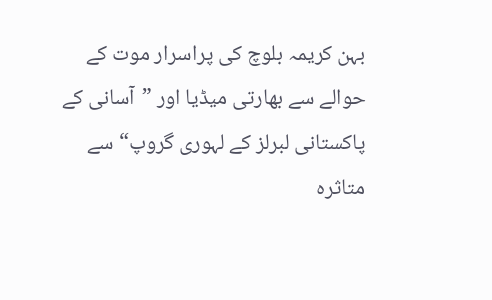بہن کریمہ بلوچ کی پراسرار موت کے حوالے سے بھارتی میڈیا اور ”آسانی کے پاکستانی لبرلز کے لہوری گروپ“ سے متاثرہ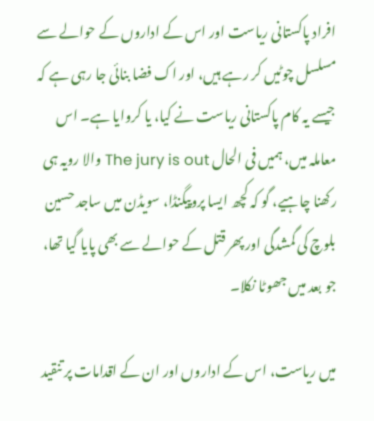افراد پاکستانی ریاست اور اس کے اداروں کے حوالے سے مسلسل چوٹیں کر رہے ہیں، اور اک فضا بنائی جا رہی ہے کہ جیسے یہ کام پاکستانی ریاست نے کیا، یا کروایا ہے۔ اس معاملہ میں، ہمیں فی الحال The jury is out والا رویہ ہی رکھنا چاہیے، گو کہ کچھ ایسا پروپیگنڈا، سویڈن میں ساجد حسین بلوچ کی گمشدگی اور پھر قتل کے حوالے سے بھی پایا گیا تھا، جو بعد میں جھوٹا نکلا۔

میں ریاست، اس کے اداروں اور ان کے اقدامات پر تنقید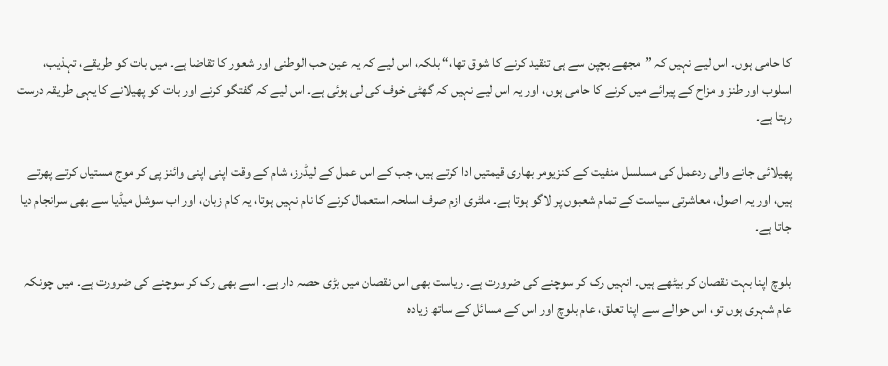کا حامی ہوں۔ اس لیے نہیں کہ ”مجھے بچپن سے ہی تنقید کرنے کا شوق تھا،“ بلکہ، اس لیے کہ یہ عین حب الوطنی اور شعور کا تقاضا ہے۔ میں بات کو طریقے، تہذیب، اسلوب اور طنز و مزاح کے پیرائے میں کرنے کا حامی ہوں، اور یہ اس لیے نہیں کہ گھٹی خوف کی لی ہوئی ہے۔ اس لیے کہ گفتگو کرنے اور بات کو پھیلانے کا یہی طریقہ درست رہتا ہے۔

پھیلائی جانے والی ردعمل کی مسلسل منفیت کے کنزیومر بھاری قیمتیں ادا کرتے ہیں، جب کے اس عمل کے لیڈرز، شام کے وقت اپنی اپنی وائنز پی کر موج مستیاں کرتے پھرتے ہیں، اور یہ اصول، معاشرتی سیاست کے تمام شعبوں پر لاگو ہوتا ہے۔ ملٹری ازم صرف اسلحہ استعمال کرنے کا نام نہیں ہوتا، یہ کام زبان، اور اب سوشل میڈیا سے بھی سرانجام دیا جاتا ہے۔

بلوچ اپنا بہت نقصان کر بیٹھے ہیں۔ انہیں رک کر سوچنے کی ضرورت ہے۔ ریاست بھی اس نقصان میں بڑی حصہ دار ہے۔ اسے بھی رک کر سوچنے کی ضرورت ہے۔ میں چونکہ عام شہری ہوں تو، اس حوالے سے اپنا تعلق، عام بلوچ اور اس کے مسائل کے ساتھ زیادہ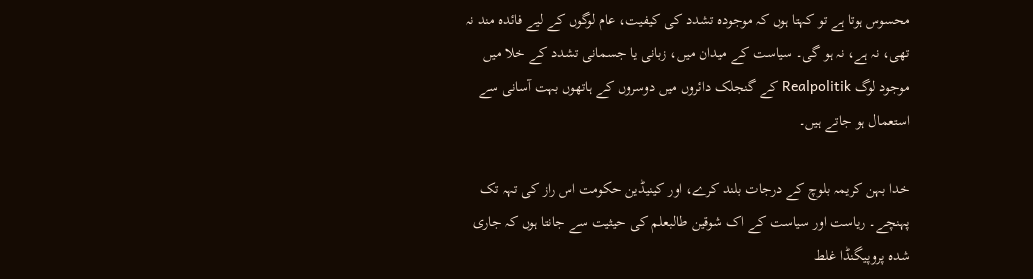محسوس ہوتا ہے تو کہتا ہوں کہ موجودہ تشدد کی کیفیت، عام لوگوں کے لیے فائدہ مند نہ تھی، نہ ہے، نہ ہو گی۔ سیاست کے میدان میں، زبانی یا جسمانی تشدد کے خلا میں موجود لوگ Realpolitik کے گنجلک دائروں میں دوسروں کے ہاتھوں بہت آسانی سے استعمال ہو جاتے ہیں۔

خدا بہن کریمہ بلوچ کے درجات بلند کرے، اور کینیڈین حکومت اس راز کی تہہ تک پہنچے۔ ریاست اور سیاست کے اک شوقین طالبعلم کی حیثیت سے جانتا ہوں کہ جاری شدہ پروپیگنڈا غلط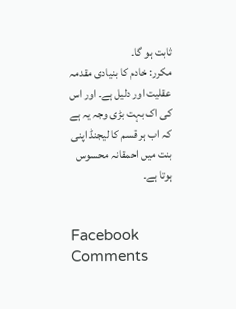ثابت ہو گا۔
مکرر: خادم کا بنیادی مقدمہ عقلیت اور دلیل ہے۔ اور اس کی اک بہت بڑی وجہ یہ ہے کہ اب ہر قسم کا لیجنڈ اپنی بنت میں احمقانہ محسوس ہوتا ہے۔


Facebook Comments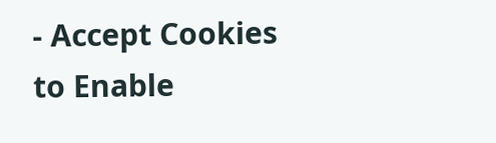- Accept Cookies to Enable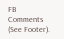FB Comments (See Footer).